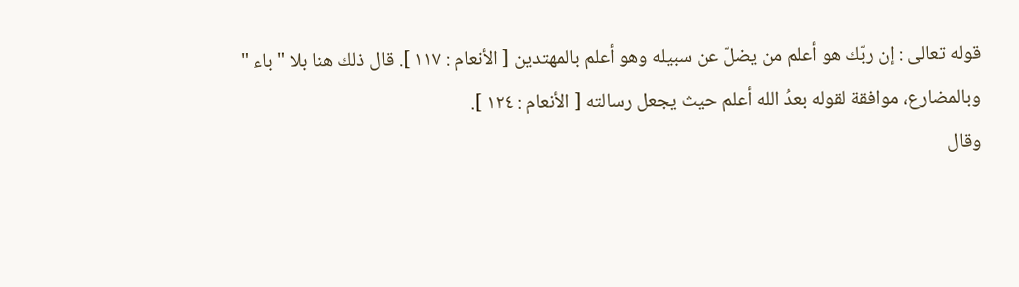قوله تعالى : إن ربّك هو أعلم من يضلّ عن سبيله وهو أعلم بالمهتدين [ الأنعام : ١١٧ ]. قال ذلك هنا بلا " باء " وبالمضارع، موافقة لقوله بعدُ الله أعلم حيث يجعل رسالته [ الأنعام : ١٢٤ ].
وقال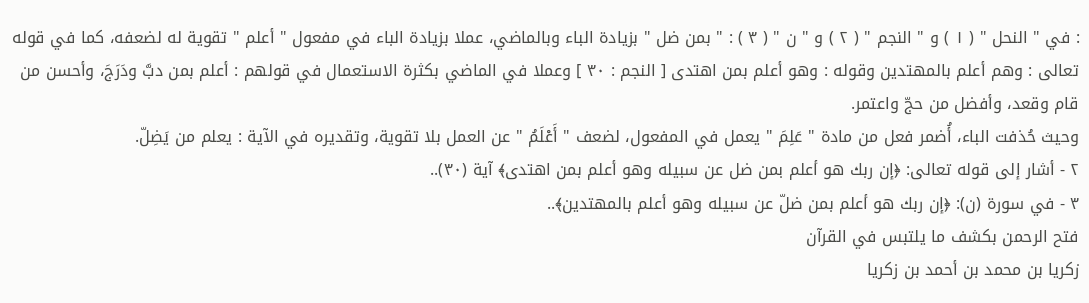: في " النحل " ( ١ ) و " النجم " ( ٢ ) و " ن " ( ٣ ) : " بمن ضل " بزيادة الباء وبالماضي، عملا بزيادة الباء في مفعول " أعلم " تقوية له لضعفه، كما في قوله تعالى : وهم أعلم بالمهتدين وقوله : وهو أعلم بمن اهتدى [ النجم : ٣٠ ] وعملا في الماضي بكثرة الاستعمال في قولهم : أعلم بمن دبَّ ودَرَجَ، وأحسن من قام وقعد، وأفضل من حجّ واعتمر.
وحيث حُذفت الباء، أُضمر فعل من مادة " عَلِمَ " يعمل في المفعول، لضعف " أَعْلَمُ " عن العمل بلا تقوية، وتقديره في الآية : يعلم من يَضِلّ.
٢ - أشار إلى قوله تعالى: ﴿إن ربك هو أعلم بمن ضل عن سبيله وهو أعلم بمن اهتدى﴾ آية (٣٠)..
٣ - في سورة (ن): ﴿إن ربك هو أعلم بمن ضلّ عن سبيله وهو أعلم بالمهتدين﴾..
فتح الرحمن بكشف ما يلتبس في القرآن
زكريا بن محمد بن أحمد بن زكريا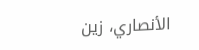الأنصاري، زين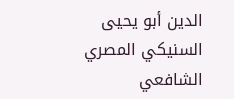الدين أبو يحيى السنيكي المصري الشافعي